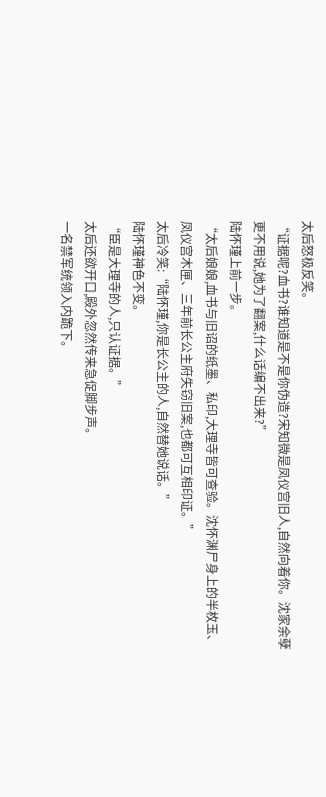太后怒极反笑。
“证据呢?血书?谁知道是不是你伪造?宋知微是凤仪宫旧人,自然向着你。沈家余孽更不用说,她为了翻案,什么话编不出来?”
陆怀瑾上前一步。
“太后娘娘,血书与旧诏的纸墨、私印,大理寺皆可查验。沈怀渊尸身上的半枚玉、凤仪宫木匣、三年前长公主府失窃旧案,也都可互相印证。”
太后冷笑:“陆怀瑾,你是长公主的人,自然替她说话。”
陆怀瑾神色不变。
“臣是大理寺的人,只认证据。”
太后还欲开口,殿外忽然传来急促脚步声。
一名禁军统领入内跪下。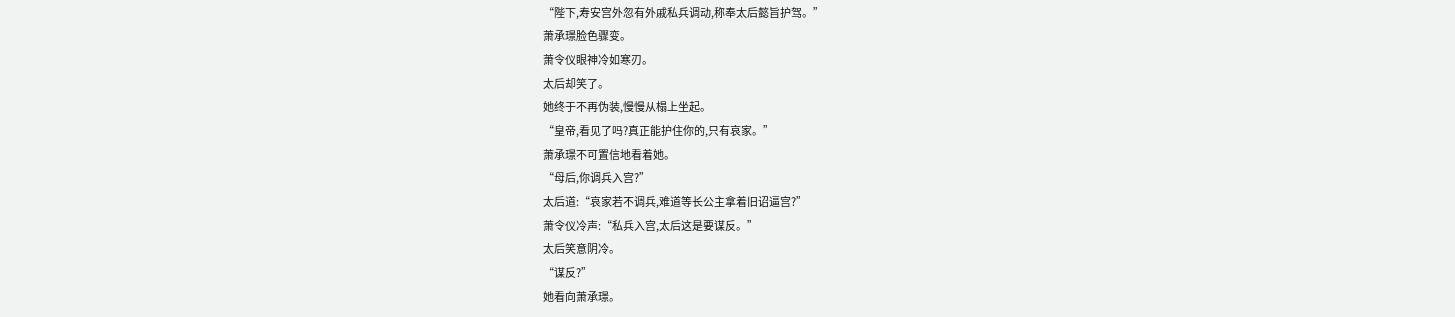“陛下,寿安宫外忽有外戚私兵调动,称奉太后懿旨护驾。”
萧承璟脸色骤变。
萧令仪眼神冷如寒刃。
太后却笑了。
她终于不再伪装,慢慢从榻上坐起。
“皇帝,看见了吗?真正能护住你的,只有哀家。”
萧承璟不可置信地看着她。
“母后,你调兵入宫?”
太后道:“哀家若不调兵,难道等长公主拿着旧诏逼宫?”
萧令仪冷声:“私兵入宫,太后这是要谋反。”
太后笑意阴冷。
“谋反?”
她看向萧承璟。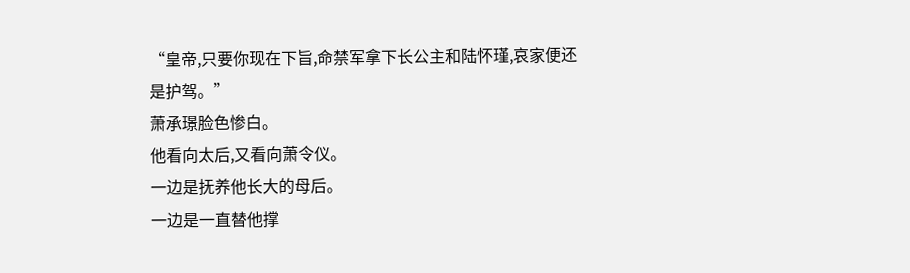“皇帝,只要你现在下旨,命禁军拿下长公主和陆怀瑾,哀家便还是护驾。”
萧承璟脸色惨白。
他看向太后,又看向萧令仪。
一边是抚养他长大的母后。
一边是一直替他撑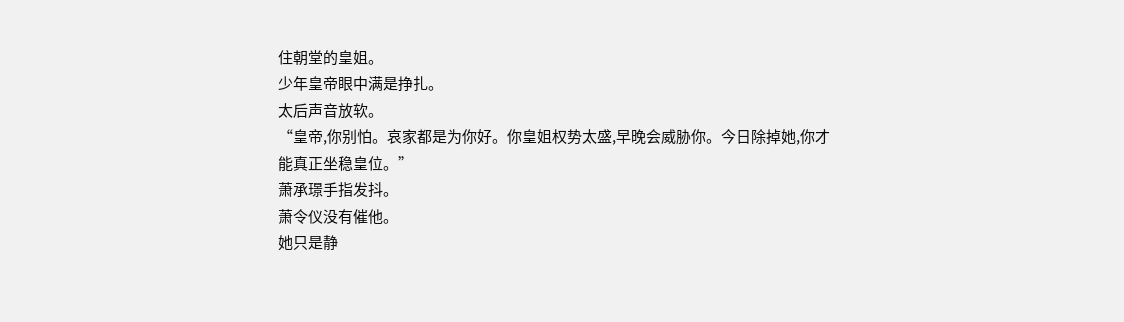住朝堂的皇姐。
少年皇帝眼中满是挣扎。
太后声音放软。
“皇帝,你别怕。哀家都是为你好。你皇姐权势太盛,早晚会威胁你。今日除掉她,你才能真正坐稳皇位。”
萧承璟手指发抖。
萧令仪没有催他。
她只是静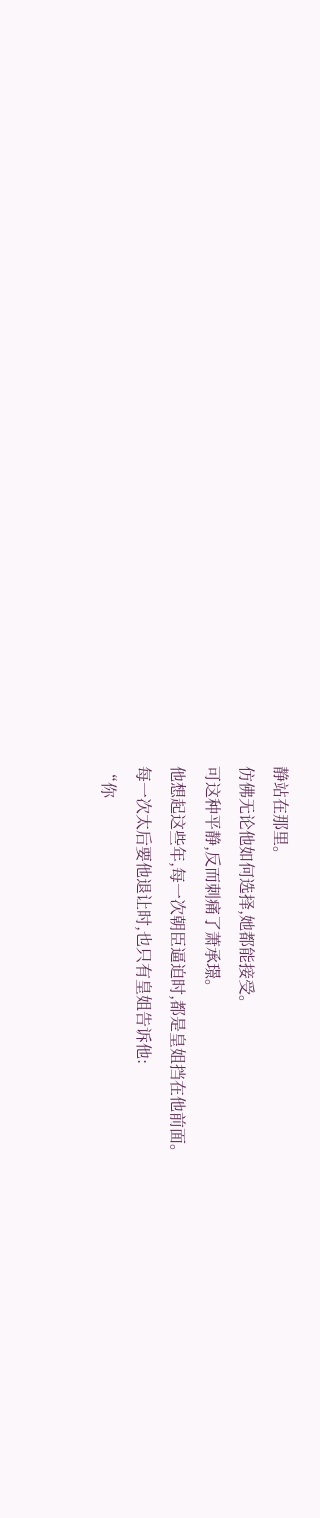静站在那里。
仿佛无论他如何选择,她都能接受。
可这种平静,反而刺痛了萧承璟。
他想起这些年,每一次朝臣逼迫时,都是皇姐挡在他前面。
每一次太后要他退让时,也只有皇姐告诉他:
“你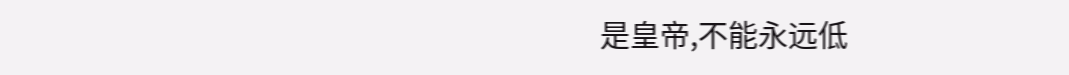是皇帝,不能永远低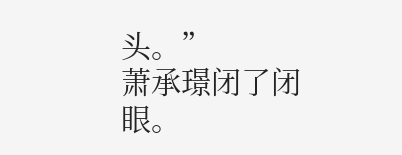头。”
萧承璟闭了闭眼。